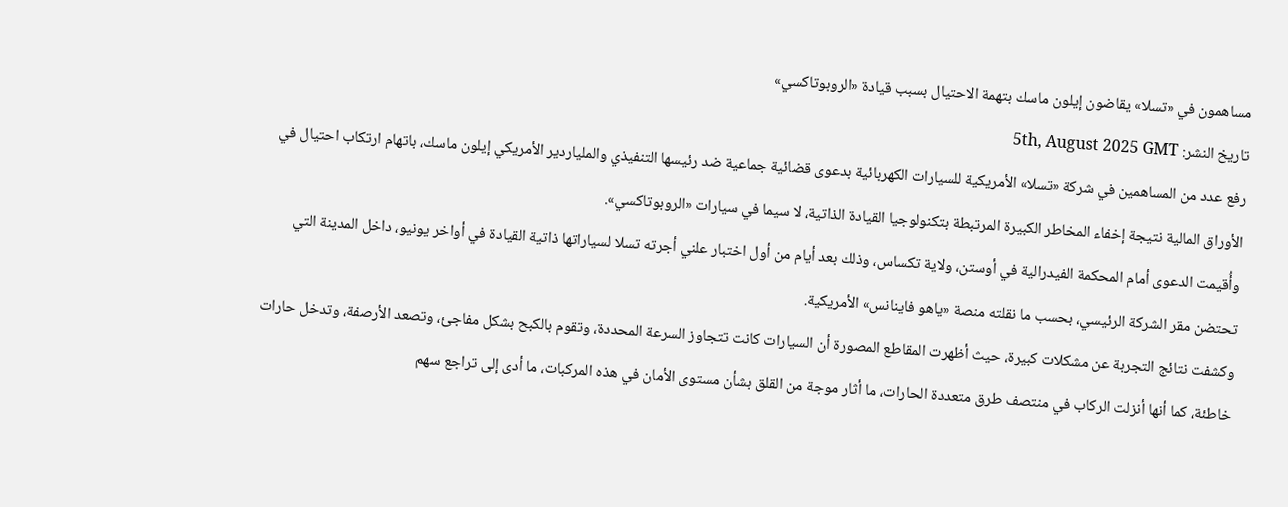مساهمون في «تسلا» يقاضون إيلون ماسك بتهمة الاحتيال بسبب قيادة «الروبوتاكسي»
تاريخ النشر: 5th, August 2025 GMT
رفع عدد من المساهمين في شركة «تسلا» الأمريكية للسيارات الكهربائية بدعوى قضائية جماعية ضد رئيسها التنفيذي والملياردير الأمريكي إيلون ماسك، باتهام ارتكاب احتيال في الأوراق المالية نتيجة إخفاء المخاطر الكبيرة المرتبطة بتكنولوجيا القيادة الذاتية، لا سيما في سيارات «الروبوتاكسي».
وأُقيمت الدعوى أمام المحكمة الفيدرالية في أوستن، ولاية تكساس، وذلك بعد أيام من أول اختبار علني أجرته تسلا لسياراتها ذاتية القيادة في أواخر يونيو، داخل المدينة التي تحتضن مقر الشركة الرئيسي، بحسب ما نقلته منصة «ياهو فاينانس» الأمريكية.
وكشفت نتائج التجربة عن مشكلات كبيرة، حيث أظهرت المقاطع المصورة أن السيارات كانت تتجاوز السرعة المحددة، وتقوم بالكبح بشكل مفاجئ، وتصعد الأرصفة، وتدخل حارات خاطئة، كما أنها أنزلت الركاب في منتصف طرق متعددة الحارات، ما أثار موجة من القلق بشأن مستوى الأمان في هذه المركبات، ما أدى إلى تراجع سهم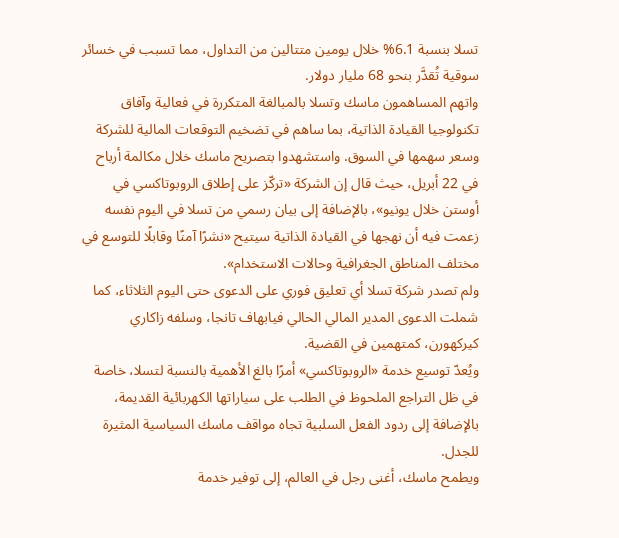تسلا بنسبة 6.1% خلال يومين متتالين من التداول، مما تسبب في خسائر سوقية تُقدَّر بنحو 68 مليار دولار.
واتهم المساهمون ماسك وتسلا بالمبالغة المتكررة في فعالية وآفاق تكنولوجيا القيادة الذاتية، بما ساهم في تضخيم التوقعات المالية للشركة وسعر سهمها في السوق. واستشهدوا بتصريح ماسك خلال مكالمة أرباح في 22 أبريل، حيث قال إن الشركة «تركّز على إطلاق الروبوتاكسي في أوستن خلال يونيو»، بالإضافة إلى بيان رسمي من تسلا في اليوم نفسه زعمت فيه أن نهجها في القيادة الذاتية سيتيح «نشرًا آمنًا وقابلًا للتوسع في مختلف المناطق الجغرافية وحالات الاستخدام».
ولم تصدر شركة تسلا أي تعليق فوري على الدعوى حتى اليوم الثلاثاء، كما شملت الدعوى المدير المالي الحالي فيابهاف تانجا، وسلفه زاكاري كيركهورن، كمتهمين في القضية.
ويُعدّ توسيع خدمة «الروبوتاكسي» أمرًا بالغ الأهمية بالنسبة لتسلا، خاصة في ظل التراجع الملحوظ في الطلب على سياراتها الكهربائية القديمة، بالإضافة إلى ردود الفعل السلبية تجاه مواقف ماسك السياسية المثيرة للجدل.
ويطمح ماسك، أغنى رجل في العالم، إلى توفير خدمة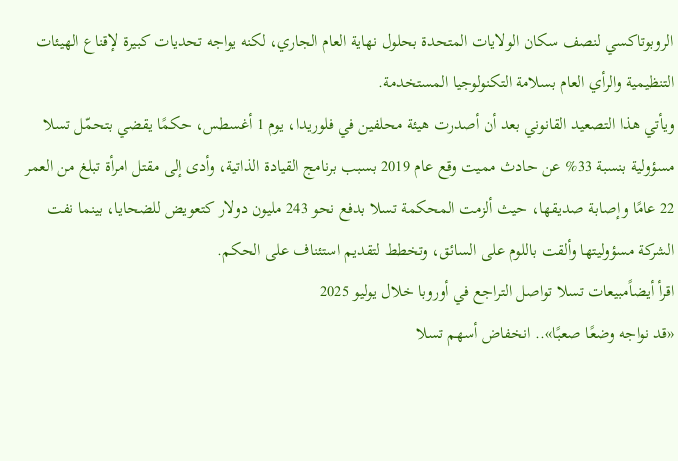الروبوتاكسي لنصف سكان الولايات المتحدة بحلول نهاية العام الجاري، لكنه يواجه تحديات كبيرة لإقناع الهيئات التنظيمية والرأي العام بسلامة التكنولوجيا المستخدمة.
ويأتي هذا التصعيد القانوني بعد أن أصدرت هيئة محلفين في فلوريدا، يوم 1 أغسطس، حكمًا يقضي بتحمّل تسلا مسؤولية بنسبة 33% عن حادث مميت وقع عام 2019 بسبب برنامج القيادة الذاتية، وأدى إلى مقتل امرأة تبلغ من العمر 22 عامًا وإصابة صديقها، حيث ألزمت المحكمة تسلا بدفع نحو 243 مليون دولار كتعويض للضحايا، بينما نفت الشركة مسؤوليتها وألقت باللوم على السائق، وتخطط لتقديم استئناف على الحكم.
اقرأ أيضاًمبيعات تسلا تواصل التراجع في أوروبا خلال يوليو 2025
«قد نواجه وضعًا صعبًا».. انخفاض أسهم تسلا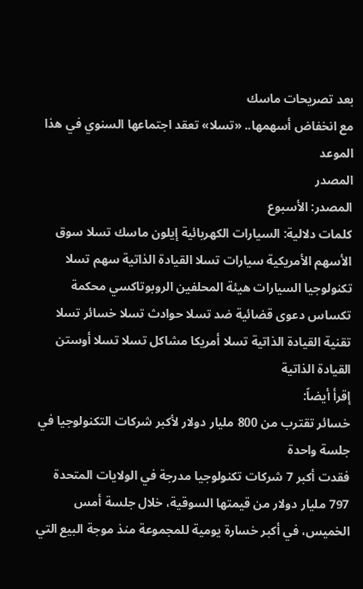بعد تصريحات ماسك
مع انخفاض أسهمها.. «تسلا» تعقد اجتماعها السنوي في هذا الموعد
المصدر
المصدر: الأسبوع
كلمات دلالية: السيارات الكهربائية إيلون ماسك تسلا سوق الأسهم الأمريكية سيارات تسلا القيادة الذاتية سهم تسلا تكنولوجيا السيارات هيئة المحلفين الروبوتاكسي محكمة تكساس دعوى قضائية ضد تسلا حوادث تسلا خسائر تسلا تقنية القيادة الذاتية تسلا أمريكا مشاكل تسلا تسلا أوستن القیادة الذاتیة
إقرأ أيضاً:
خسائر تقترب من 800 مليار دولار لأكبر شركات التكنولوجيا في جلسة واحدة
فقدت أكبر 7 شركات تكنولوجيا مدرجة في الولايات المتحدة 797 مليار دولار من قيمتها السوقية، خلال جلسة أمس الخميس، في أكبر خسارة يومية للمجموعة منذ موجة البيع التي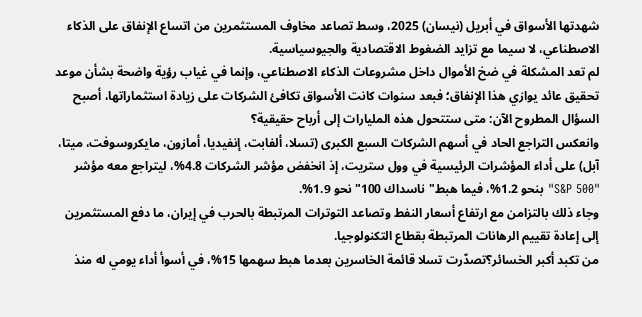شهدتها الأسواق في أبريل (نيسان) 2025، وسط تصاعد مخاوف المستثمرين من اتساع الإنفاق على الذكاء الاصطناعي، لا سيما مع تزايد الضغوط الاقتصادية والجيوسياسية.
لم تعد المشكلة في ضخ الأموال داخل مشروعات الذكاء الاصطناعي، وإنما في غياب رؤية واضحة بشأن موعد تحقيق عائد يوازي هذا الإنفاق؛ فبعد سنوات كانت الأسواق تكافئ الشركات على زيادة استثماراتها، أصبح السؤال المطروح الآن: متى ستتحول هذه المليارات إلى أرباح حقيقية؟
وانعكس التراجع الحاد في أسهم الشركات السبع الكبرى (تسلا، ألفابت، إنفيديا، أمازون، مايكروسوفت، ميتا، آبل) على أداء المؤشرات الرئيسية في وول ستريت، إذ انخفض مؤشر الشركات 4.8%، ليتراجع معه مؤشر "S&P 500" بنحو 1.2%، فيما هبط"ناسداك 100" نحو 1.9%.
وجاء ذلك بالتزامن مع ارتفاع أسعار النفط وتصاعد التوترات المرتبطة بالحرب في إيران، ما دفع المستثمرين إلى إعادة تقييم الرهانات المرتبطة بقطاع التكنولوجيا.
من تكبد أكبر الخسائر؟تصدّرت تسلا قائمة الخاسرين بعدما هبط سهمها 15%، في أسوأ أداء يومي له منذ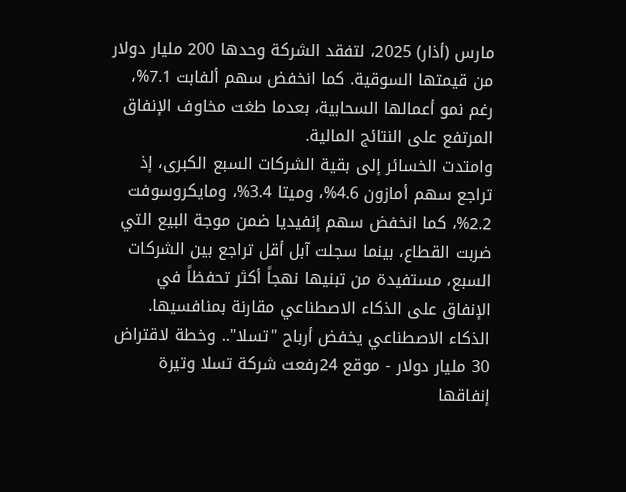مارس (أذار) 2025، لتفقد الشركة وحدها 200 مليار دولار من قيمتها السوقية. كما انخفض سهم ألفابت 7.1%، رغم نمو أعمالها السحابية، بعدما طغت مخاوف الإنفاق المرتفع على النتائج المالية.
وامتدت الخسائر إلى بقية الشركات السبع الكبرى، إذ تراجع سهم أمازون 4.6%، وميتا 3.4%، ومايكروسوفت 2.2%، كما انخفض سهم إنفيديا ضمن موجة البيع التي ضربت القطاع، بينما سجلت آبل أقل تراجع بين الشركات السبع، مستفيدة من تبنيها نهجاً أكثر تحفظاً في الإنفاق على الذكاء الاصطناعي مقارنة بمنافسيها.
الذكاء الاصطناعي يخفض أرباح "تسلا".. وخطة لاقتراض 30 مليار دولار - موقع 24رفعت شركة تسلا وتيرة إنفاقها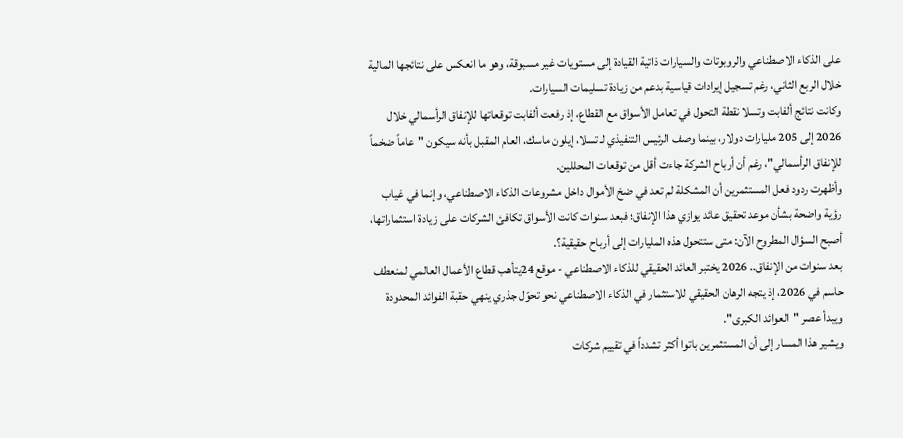على الذكاء الاصطناعي والروبوتات والسيارات ذاتية القيادة إلى مستويات غير مسبوقة، وهو ما انعكس على نتائجها المالية خلال الربع الثاني، رغم تسجيل إيرادات قياسية بدعم من زيادة تسليمات السيارات.
وكانت نتائج ألفابت وتسلا نقطة التحول في تعامل الأسواق مع القطاع، إذ رفعت ألفابت توقعاتها للإنفاق الرأسمالي خلال 2026 إلى 205 مليارات دولار، بينما وصف الرئيس التنفيذي لـ تسلا، إيلون ماسك، العام المقبل بأنه سيكون "عاماً ضخماً للإنفاق الرأسمالي"، رغم أن أرباح الشركة جاءت أقل من توقعات المحللين.
وأظهرت ردود فعل المستثمرين أن المشكلة لم تعد في ضخ الأموال داخل مشروعات الذكاء الاصطناعي، وإنما في غياب رؤية واضحة بشأن موعد تحقيق عائد يوازي هذا الإنفاق؛ فبعد سنوات كانت الأسواق تكافئ الشركات على زيادة استثماراتها، أصبح السؤال المطروح الآن: متى ستتحول هذه المليارات إلى أرباح حقيقية؟.
بعد سنوات من الإنفاق.. 2026 يختبر العائد الحقيقي للذكاء الاصطناعي - موقع 24يتأهب قطاع الأعمال العالمي لمنعطف حاسم في 2026، إذ يتجه الرهان الحقيقي للاستثمار في الذكاء الاصطناعي نحو تحوّل جذري ينهي حقبة الفوائد المحدودة ويبدأ عصر "العوائد الكبرى".
ويشير هذا المسار إلى أن المستثمرين باتوا أكثر تشدداً في تقييم شركات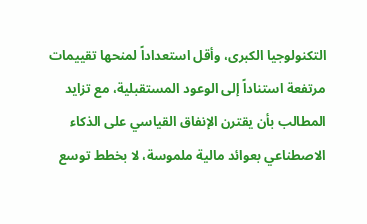التكنولوجيا الكبرى، وأقل استعداداً لمنحها تقييمات مرتفعة استناداً إلى الوعود المستقبلية، مع تزايد المطالب بأن يقترن الإنفاق القياسي على الذكاء الاصطناعي بعوائد مالية ملموسة، لا بخطط توسع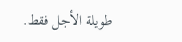طويلة الأجل فقط.